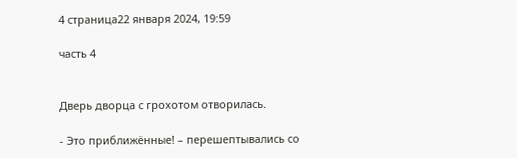4 страница22 января 2024, 19:59

часть 4


Дверь дворца с грохотом отворилась.

- Это приближённые! – перешептывались со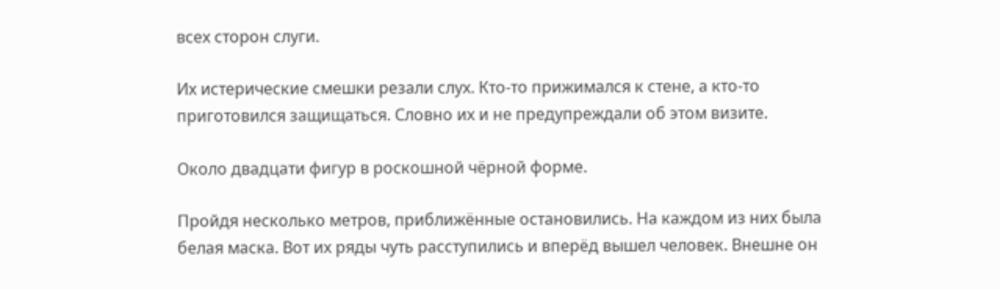всех сторон слуги.

Их истерические смешки резали слух. Кто-то прижимался к стене, а кто-то приготовился защищаться. Словно их и не предупреждали об этом визите.

Около двадцати фигур в роскошной чёрной форме.

Пройдя несколько метров, приближённые остановились. На каждом из них была белая маска. Вот их ряды чуть расступились и вперёд вышел человек. Внешне он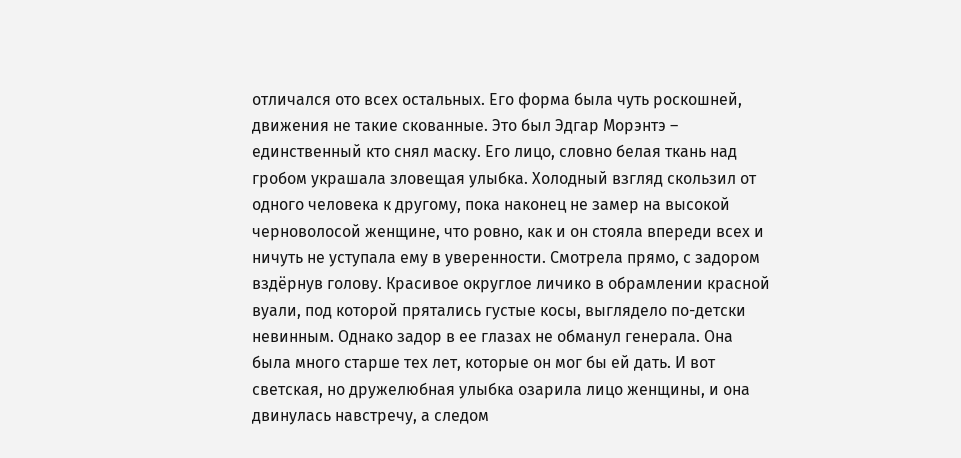отличался ото всех остальных. Его форма была чуть роскошней, движения не такие скованные. Это был Эдгар Морэнтэ – единственный кто снял маску. Его лицо, словно белая ткань над гробом украшала зловещая улыбка. Холодный взгляд скользил от одного человека к другому, пока наконец не замер на высокой черноволосой женщине, что ровно, как и он стояла впереди всех и ничуть не уступала ему в уверенности. Смотрела прямо, с задором вздёрнув голову. Красивое округлое личико в обрамлении красной вуали, под которой прятались густые косы, выглядело по-детски невинным. Однако задор в ее глазах не обманул генерала. Она была много старше тех лет, которые он мог бы ей дать. И вот светская, но дружелюбная улыбка озарила лицо женщины, и она двинулась навстречу, а следом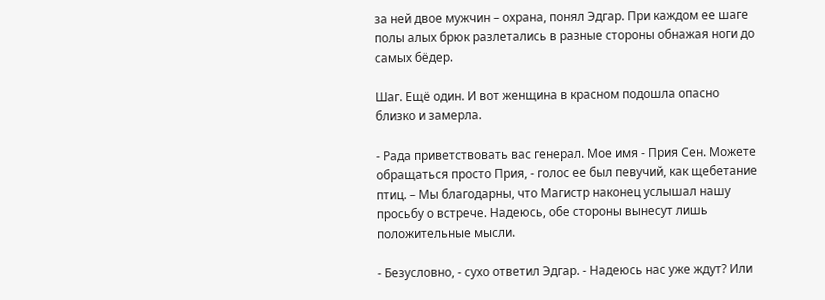за ней двое мужчин – охрана, понял Эдгар. При каждом ее шаге полы алых брюк разлетались в разные стороны обнажая ноги до самых бёдер.

Шаг. Ещё один. И вот женщина в красном подошла опасно близко и замерла.

- Рада приветствовать вас генерал. Мое имя - Прия Сен. Можете обращаться просто Прия, - голос ее был певучий, как щебетание птиц. – Мы благодарны, что Магистр наконец услышал нашу просьбу о встрече. Надеюсь, обе стороны вынесут лишь положительные мысли.

- Безусловно, - сухо ответил Эдгар. - Надеюсь нас уже ждут? Или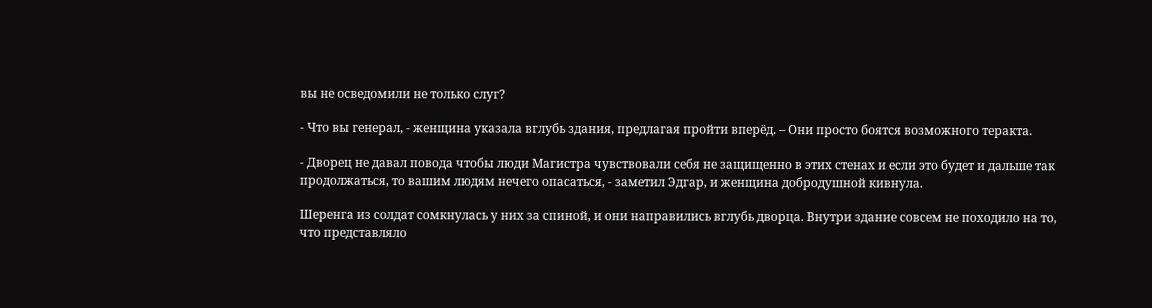вы не осведомили не только слуг?

- Что вы генерал, - женщина указала вглубь здания, предлагая пройти вперёд. – Они просто боятся возможного теракта.

- Дворец не давал повода чтобы люди Магистра чувствовали себя не защищенно в этих стенах и если это будет и дальше так продолжаться, то вашим людям нечего опасаться, - заметил Эдгар, и женщина добродушной кивнула.

Шеренга из солдат сомкнулась у них за спиной, и они направились вглубь дворца. Внутри здание совсем не походило на то, что представляло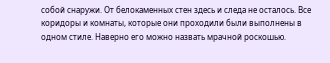собой снаружи. От белокаменных стен здесь и следа не осталось. Все коридоры и комнаты, которые они проходили были выполнены в одном стиле. Наверно его можно назвать мрачной роскошью.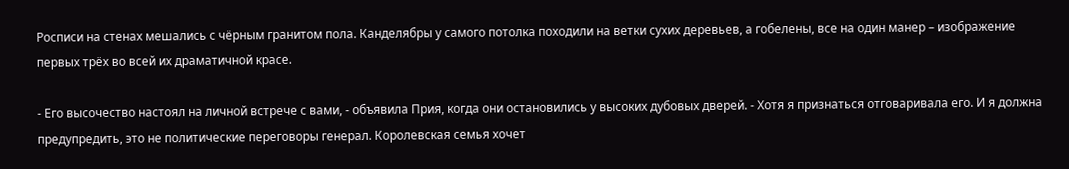Росписи на стенах мешались с чёрным гранитом пола. Канделябры у самого потолка походили на ветки сухих деревьев, а гобелены, все на один манер – изображение первых трёх во всей их драматичной красе.

- Его высочество настоял на личной встрече с вами, - объявила Прия, когда они остановились у высоких дубовых дверей. - Хотя я признаться отговаривала его. И я должна предупредить, это не политические переговоры генерал. Королевская семья хочет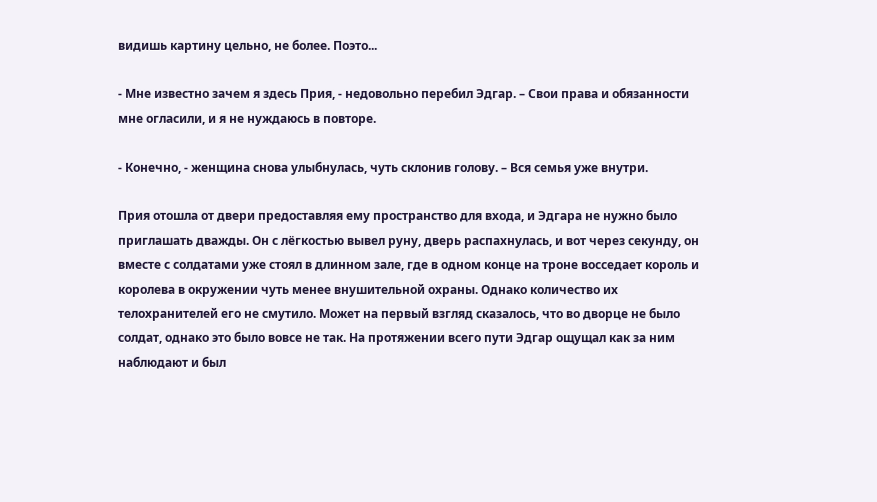видишь картину цельно, не более. Поэто...

- Мне известно зачем я здесь Прия, - недовольно перебил Эдгар. – Свои права и обязанности мне огласили, и я не нуждаюсь в повторе.

- Конечно, - женщина снова улыбнулась, чуть склонив голову. – Вся семья уже внутри.

Прия отошла от двери предоставляя ему пространство для входа, и Эдгара не нужно было приглашать дважды. Он с лёгкостью вывел руну, дверь распахнулась, и вот через секунду, он вместе с солдатами уже стоял в длинном зале, где в одном конце на троне восседает король и королева в окружении чуть менее внушительной охраны. Однако количество их телохранителей его не смутило. Может на первый взгляд сказалось, что во дворце не было солдат, однако это было вовсе не так. На протяжении всего пути Эдгар ощущал как за ним наблюдают и был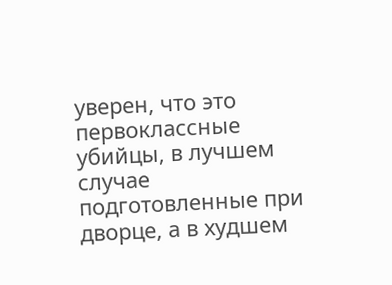уверен, что это первоклассные убийцы, в лучшем случае подготовленные при дворце, а в худшем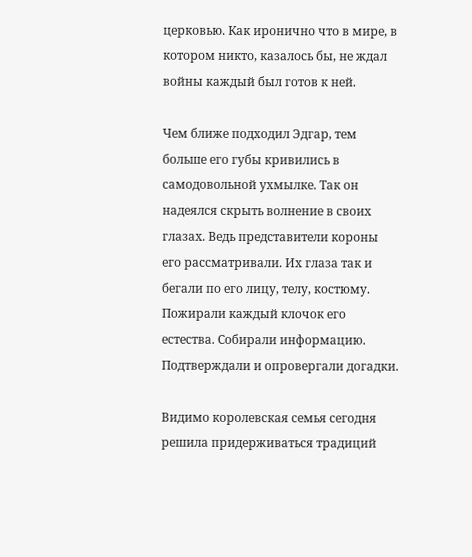церковью. Как иронично что в мире, в котором никто, казалось бы, не ждал войны каждый был готов к ней.

Чем ближе подходил Эдгар, тем больше его губы кривились в самодовольной ухмылке. Так он надеялся скрыть волнение в своих глазах. Ведь представители короны его рассматривали. Их глаза так и бегали по его лицу, телу, костюму. Пожирали каждый клочок его естества. Собирали информацию. Подтверждали и опровергали догадки.

Видимо королевская семья сегодня решила придерживаться традиций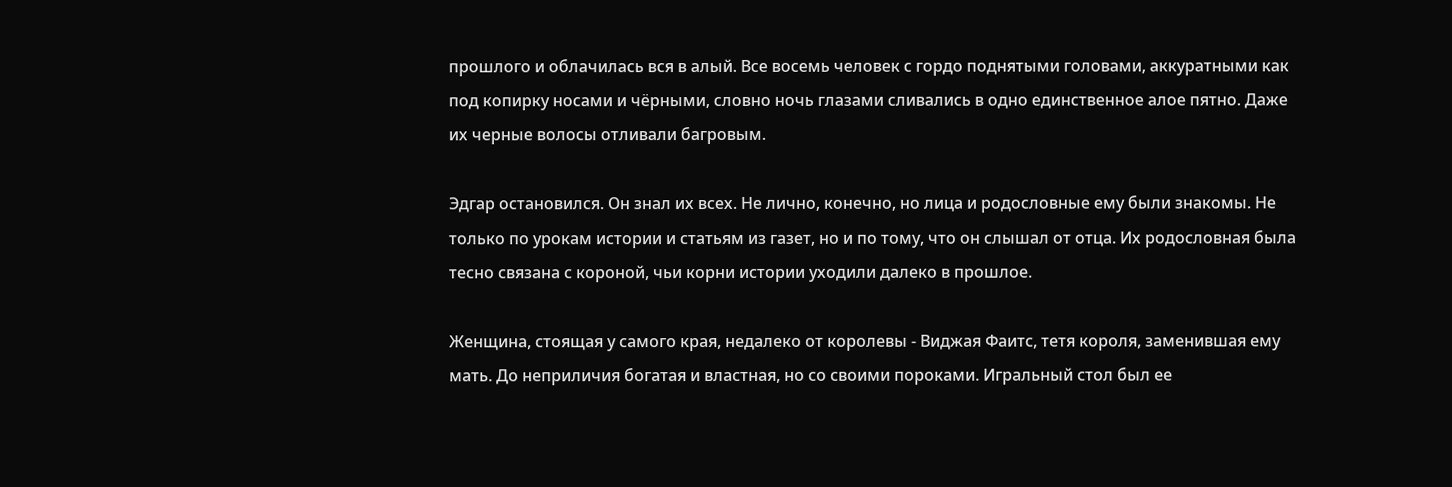прошлого и облачилась вся в алый. Все восемь человек с гордо поднятыми головами, аккуратными как под копирку носами и чёрными, словно ночь глазами сливались в одно единственное алое пятно. Даже их черные волосы отливали багровым.

Эдгар остановился. Он знал их всех. Не лично, конечно, но лица и родословные ему были знакомы. Не только по урокам истории и статьям из газет, но и по тому, что он слышал от отца. Их родословная была тесно связана с короной, чьи корни истории уходили далеко в прошлое.

Женщина, стоящая у самого края, недалеко от королевы - Виджая Фаитс, тетя короля, заменившая ему мать. До неприличия богатая и властная, но со своими пороками. Игральный стол был ее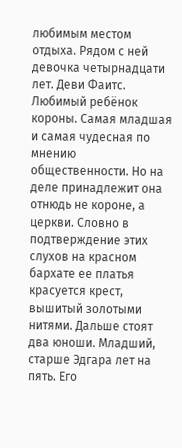любимым местом отдыха. Рядом с ней девочка четырнадцати лет. Деви Фаитс. Любимый ребёнок короны. Самая младшая и самая чудесная по мнению общественности. Но на деле принадлежит она отнюдь не короне, а церкви. Словно в подтверждение этих слухов на красном бархате ее платья красуется крест, вышитый золотыми нитями. Дальше стоят два юноши. Младший, старше Эдгара лет на пять. Его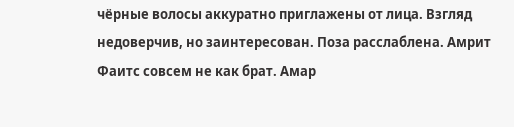чёрные волосы аккуратно приглажены от лица. Взгляд недоверчив, но заинтересован. Поза расслаблена. Амрит Фаитс совсем не как брат. Амар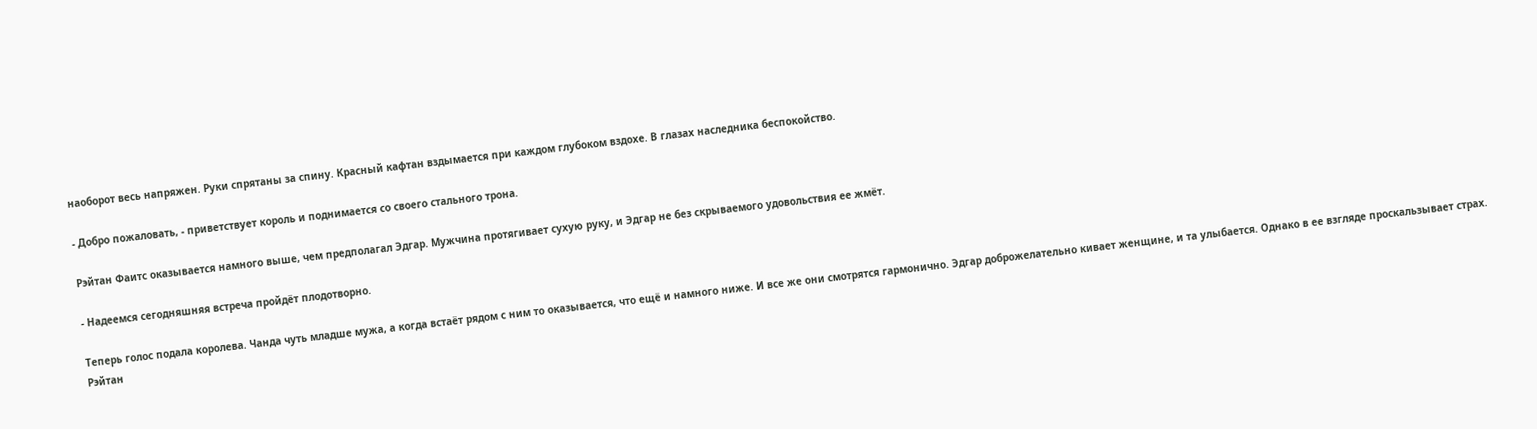наоборот весь напряжен. Руки спрятаны за спину. Красный кафтан вздымается при каждом глубоком вздохе. В глазах наследника беспокойство.

- Добро пожаловать, - приветствует король и поднимается со своего стального трона.

Рэйтан Фаитс оказывается намного выше, чем предполагал Эдгар. Мужчина протягивает сухую руку, и Эдгар не без скрываемого удовольствия ее жмёт.

- Надеемся сегодняшняя встреча пройдёт плодотворно.

Теперь голос подала королева. Чанда чуть младше мужа, а когда встаёт рядом с ним то оказывается, что ещё и намного ниже. И все же они смотрятся гармонично. Эдгар доброжелательно кивает женщине, и та улыбается. Однако в ее взгляде проскальзывает страх. Рэйтан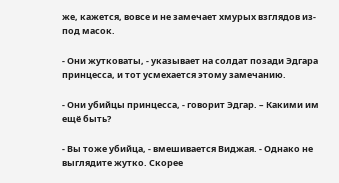же, кажется, вовсе и не замечает хмурых взглядов из-под масок.

- Они жутковаты, - указывает на солдат позади Эдгара принцесса, и тот усмехается этому замечанию.

- Они убийцы принцесса, - говорит Эдгар. – Какими им ещё быть?

- Вы тоже убийца, - вмешивается Виджая. - Однако не выглядите жутко. Скорее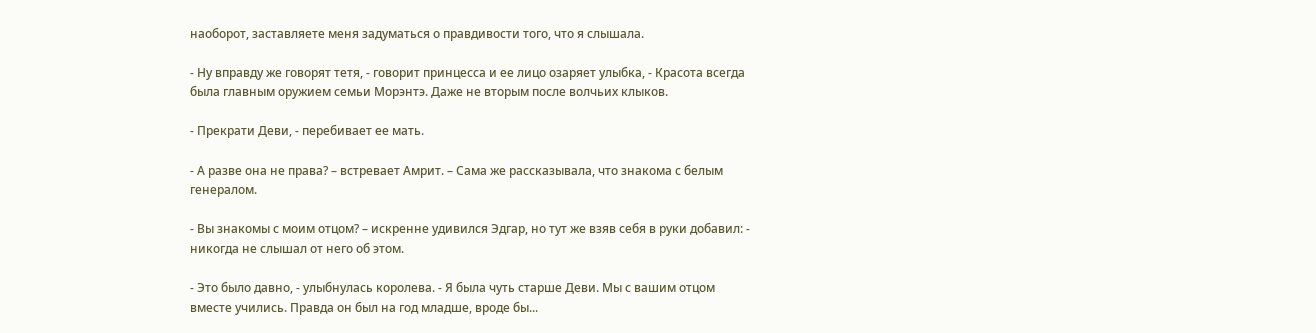наоборот, заставляете меня задуматься о правдивости того, что я слышала.

- Ну вправду же говорят тетя, - говорит принцесса и ее лицо озаряет улыбка, - Красота всегда была главным оружием семьи Морэнтэ. Даже не вторым после волчьих клыков.

- Прекрати Деви, - перебивает ее мать.

- А разве она не права? – встревает Амрит. – Сама же рассказывала, что знакома с белым генералом.

- Вы знакомы с моим отцом? – искренне удивился Эдгар, но тут же взяв себя в руки добавил: - никогда не слышал от него об этом.

- Это было давно, - улыбнулась королева. - Я была чуть старше Деви. Мы с вашим отцом вместе учились. Правда он был на год младше, вроде бы...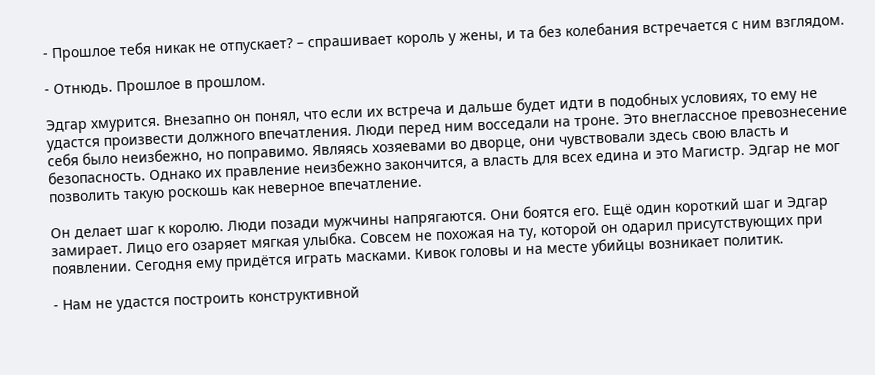- Прошлое тебя никак не отпускает? – спрашивает король у жены, и та без колебания встречается с ним взглядом.

- Отнюдь. Прошлое в прошлом.

Эдгар хмурится. Внезапно он понял, что если их встреча и дальше будет идти в подобных условиях, то ему не удастся произвести должного впечатления. Люди перед ним восседали на троне. Это внеглассное превознесение себя было неизбежно, но поправимо. Являясь хозяевами во дворце, они чувствовали здесь свою власть и безопасность. Однако их правление неизбежно закончится, а власть для всех едина и это Магистр. Эдгар не мог позволить такую роскошь как неверное впечатление.

Он делает шаг к королю. Люди позади мужчины напрягаются. Они боятся его. Ещё один короткий шаг и Эдгар замирает. Лицо его озаряет мягкая улыбка. Совсем не похожая на ту, которой он одарил присутствующих при появлении. Сегодня ему придётся играть масками. Кивок головы и на месте убийцы возникает политик.

- Нам не удастся построить конструктивной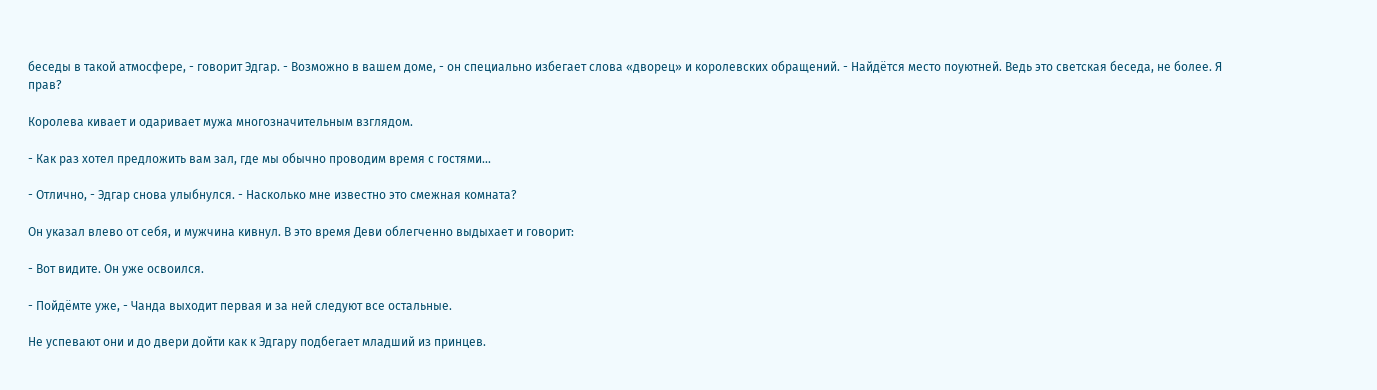беседы в такой атмосфере, - говорит Эдгар. - Возможно в вашем доме, - он специально избегает слова «дворец» и королевских обращений. - Найдётся место поуютней. Ведь это светская беседа, не более. Я прав?

Королева кивает и одаривает мужа многозначительным взглядом.

- Как раз хотел предложить вам зал, где мы обычно проводим время с гостями...

- Отлично, - Эдгар снова улыбнулся. - Насколько мне известно это смежная комната?

Он указал влево от себя, и мужчина кивнул. В это время Деви облегченно выдыхает и говорит:

- Вот видите. Он уже освоился.

- Пойдёмте уже, - Чанда выходит первая и за ней следуют все остальные.

Не успевают они и до двери дойти как к Эдгару подбегает младший из принцев.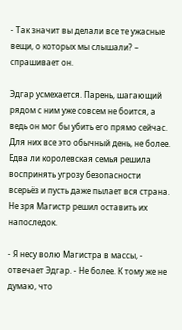- Так значит вы делали все те ужасные вещи, о которых мы слышали? – спрашивает он.

Эдгар усмехается. Парень, шагающий рядом с ним уже совсем не боится, а ведь он мог бы убить его прямо сейчас. Для них все это обычный день, не более. Едва ли королевская семья решила воспринять угрозу безопасности всерьёз и пусть даже пылает вся страна. Не зря Магистр решил оставить их напоследок.

- Я несу волю Магистра в массы, - отвечает Эдгар. - Не более. К тому же не думаю, что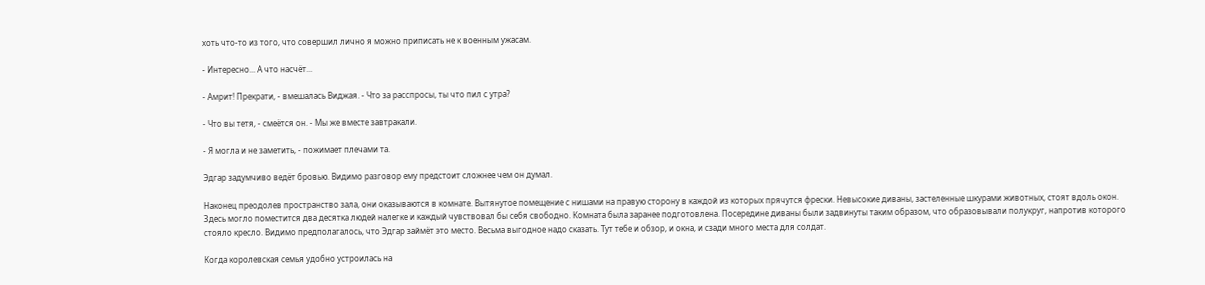хоть что-то из того, что совершил лично я можно приписать не к военным ужасам.

- Интересно... А что насчёт...

- Амрит! Прекрати, - вмешалась Виджая. - Что за расспросы, ты что пил с утра?

- Что вы тетя, - смеётся он. - Мы же вместе завтракали.

- Я могла и не заметить, - пожимает плечами та.

Эдгар задумчиво ведёт бровью. Видимо разговор ему предстоит сложнее чем он думал.

Наконец преодолев пространство зала, они оказываются в комнате. Вытянутое помещение с нишами на правую сторону в каждой из которых прячутся фрески. Невысокие диваны, застеленные шкурами животных, стоят вдоль окон. Здесь могло поместится два десятка людей налегке и каждый чувствовал бы себя свободно. Комната была заранее подготовлена. Посередине диваны были задвинуты таким образом, что образовывали полукруг, напротив которого стояло кресло. Видимо предполагалось, что Эдгар займёт это место. Весьма выгодное надо сказать. Тут тебе и обзор, и окна, и сзади много места для солдат.

Когда королевская семья удобно устроилась на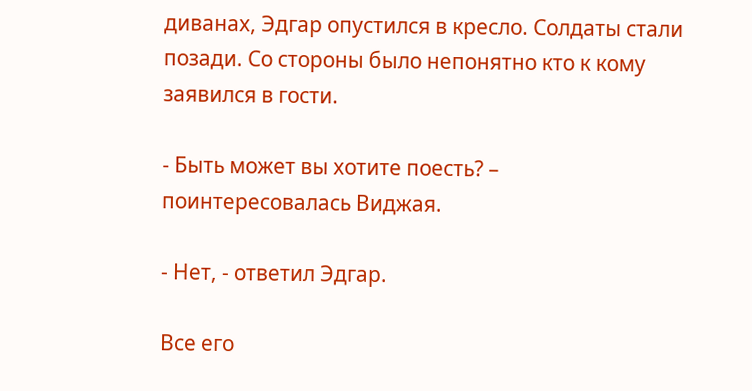диванах, Эдгар опустился в кресло. Солдаты стали позади. Со стороны было непонятно кто к кому заявился в гости.

- Быть может вы хотите поесть? – поинтересовалась Виджая.

- Нет, - ответил Эдгар.

Все его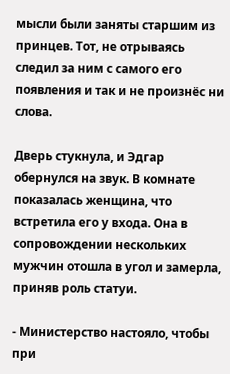мысли были заняты старшим из принцев. Тот, не отрываясь следил за ним с самого его появления и так и не произнёс ни слова.

Дверь стукнула, и Эдгар обернулся на звук. В комнате показалась женщина, что встретила его у входа. Она в сопровождении нескольких мужчин отошла в угол и замерла, приняв роль статуи.

- Министерство настояло, чтобы при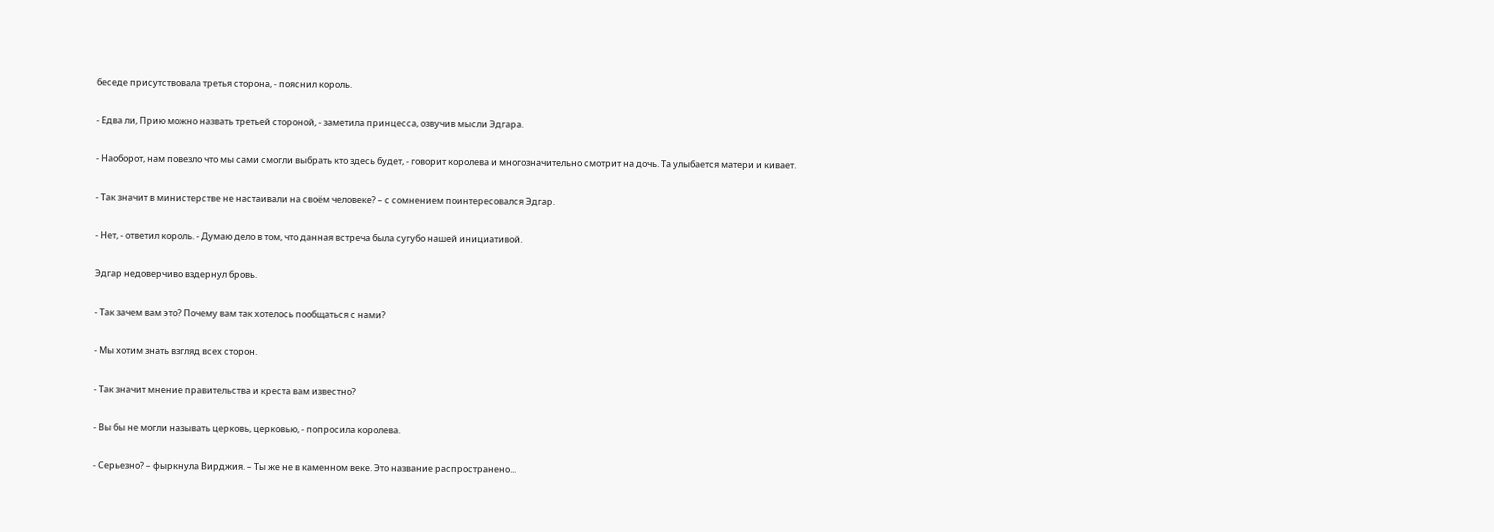беседе присутствовала третья сторона, - пояснил король.

- Едва ли, Прию можно назвать третьей стороной, - заметила принцесса, озвучив мысли Эдгара.

- Наоборот, нам повезло что мы сами смогли выбрать кто здесь будет, - говорит королева и многозначительно смотрит на дочь. Та улыбается матери и кивает.

- Так значит в министерстве не настаивали на своём человеке? – с сомнением поинтересовался Эдгар.

- Нет, - ответил король. - Думаю дело в том, что данная встреча была сугубо нашей инициативой.

Эдгар недоверчиво вздернул бровь.

- Так зачем вам это? Почему вам так хотелось пообщаться с нами?

- Мы хотим знать взгляд всех сторон.

- Так значит мнение правительства и креста вам известно?

- Вы бы не могли называть церковь, церковью, - попросила королева.

- Серьезно? – фыркнула Вирджия. – Ты же не в каменном веке. Это название распространено...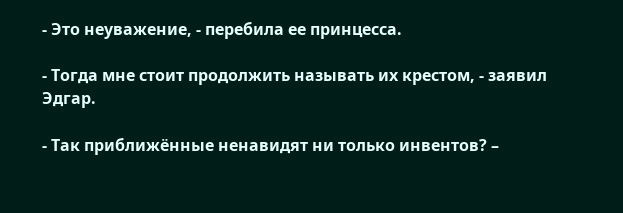- Это неуважение, - перебила ее принцесса.

- Тогда мне стоит продолжить называть их крестом, - заявил Эдгар.

- Так приближённые ненавидят ни только инвентов? –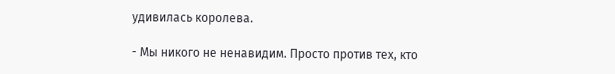удивилась королева.

- Мы никого не ненавидим. Просто против тех, кто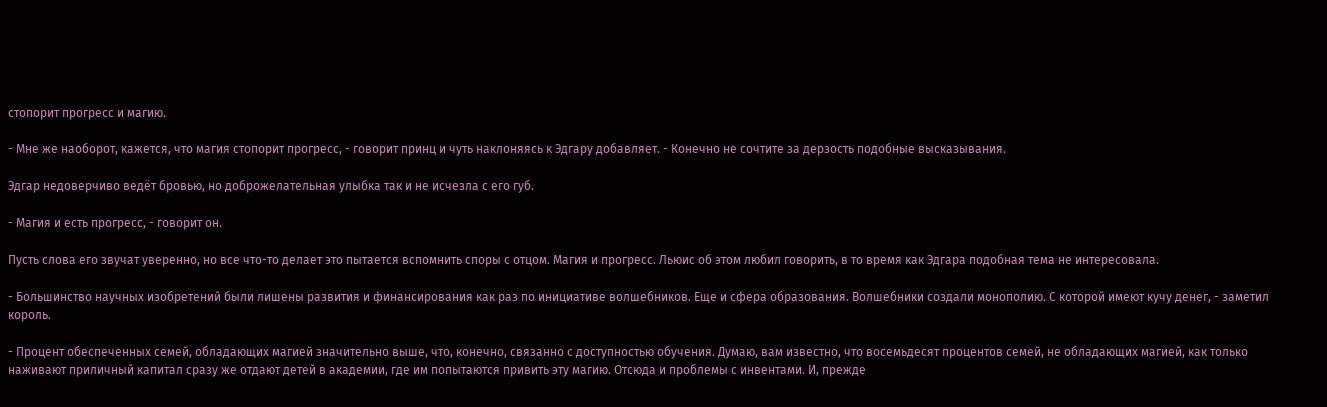стопорит прогресс и магию.

- Мне же наоборот, кажется, что магия стопорит прогресс, - говорит принц и чуть наклоняясь к Эдгару добавляет. - Конечно не сочтите за дерзость подобные высказывания.

Эдгар недоверчиво ведёт бровью, но доброжелательная улыбка так и не исчезла с его губ.

- Магия и есть прогресс, - говорит он.

Пусть слова его звучат уверенно, но все что-то делает это пытается вспомнить споры с отцом. Магия и прогресс. Льюис об этом любил говорить, в то время как Эдгара подобная тема не интересовала.

- Большинство научных изобретений были лишены развития и финансирования как раз по инициативе волшебников. Еще и сфера образования. Волшебники создали монополию. С которой имеют кучу денег, - заметил король.

- Процент обеспеченных семей, обладающих магией значительно выше, что, конечно, связанно с доступностью обучения. Думаю, вам известно, что восемьдесят процентов семей, не обладающих магией, как только наживают приличный капитал сразу же отдают детей в академии, где им попытаются привить эту магию. Отсюда и проблемы с инвентами. И, прежде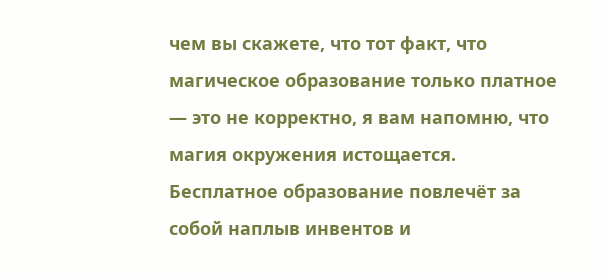чем вы скажете, что тот факт, что магическое образование только платное — это не корректно, я вам напомню, что магия окружения истощается. Бесплатное образование повлечёт за собой наплыв инвентов и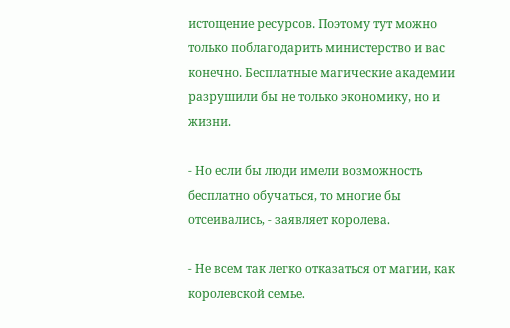истощение ресурсов. Поэтому тут можно только поблагодарить министерство и вас конечно. Бесплатные магические академии разрушили бы не только экономику, но и жизни.

- Но если бы люди имели возможность бесплатно обучаться, то многие бы отсеивались, - заявляет королева.

- Не всем так легко отказаться от магии, как королевской семье.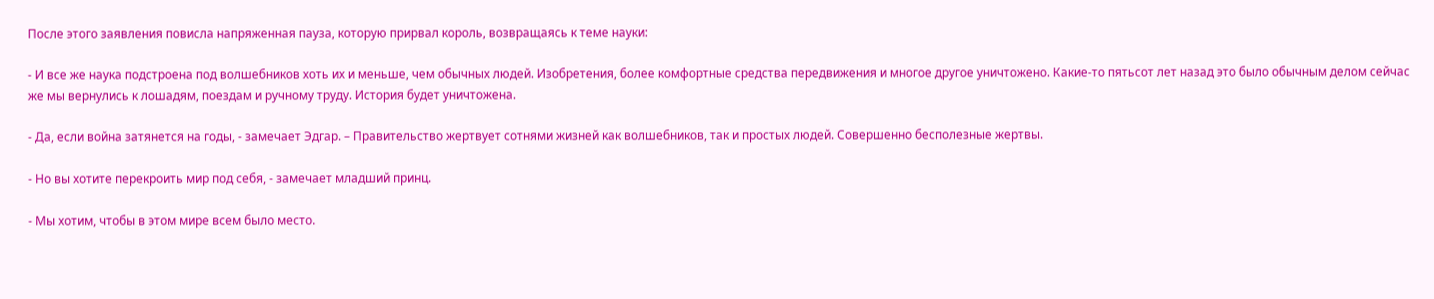После этого заявления повисла напряженная пауза, которую прирвал король, возвращаясь к теме науки:

- И все же наука подстроена под волшебников хоть их и меньше, чем обычных людей. Изобретения, более комфортные средства передвижения и многое другое уничтожено. Какие-то пятьсот лет назад это было обычным делом сейчас же мы вернулись к лошадям, поездам и ручному труду. История будет уничтожена.

- Да, если война затянется на годы, - замечает Эдгар. – Правительство жертвует сотнями жизней как волшебников, так и простых людей. Совершенно бесполезные жертвы.

- Но вы хотите перекроить мир под себя, - замечает младший принц.

- Мы хотим, чтобы в этом мире всем было место.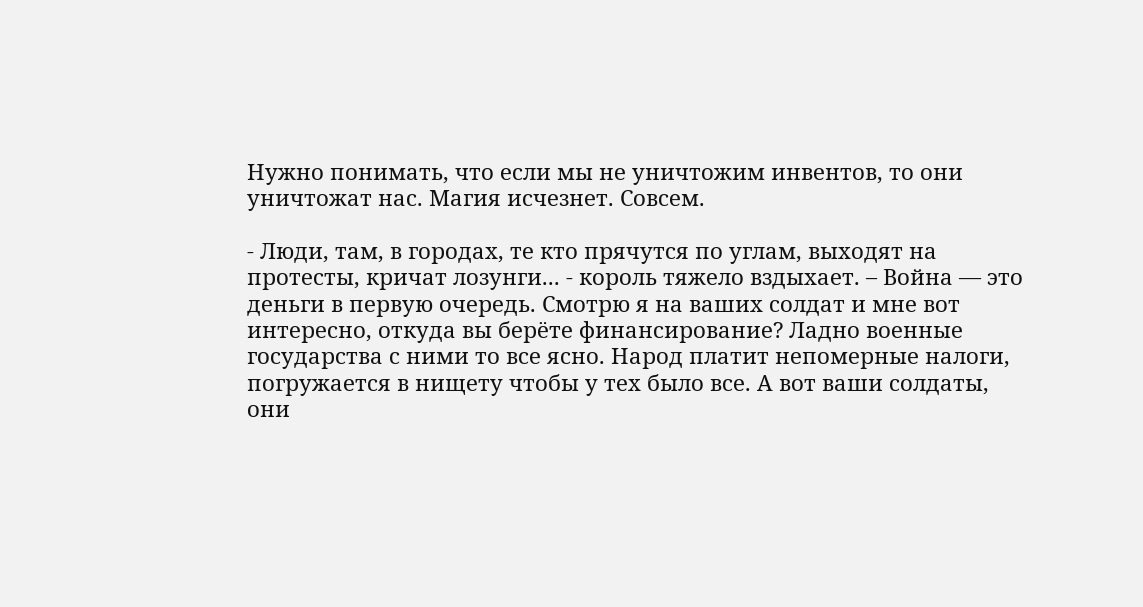Нужно понимать, что если мы не уничтожим инвентов, то они уничтожат нас. Магия исчезнет. Совсем.

- Люди, там, в городах, те кто прячутся по углам, выходят на протесты, кричат лозунги... - король тяжело вздыхает. – Война — это деньги в первую очередь. Смотрю я на ваших солдат и мне вот интересно, откуда вы берёте финансирование? Ладно военные государства с ними то все ясно. Народ платит непомерные налоги, погружается в нищету чтобы у тех было все. А вот ваши солдаты, они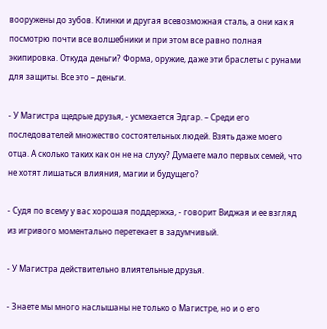вооружены до зубов. Клинки и другая всевозможная сталь, а они как я посмотрю почти все волшебники и при этом все равно полная экипировка. Откуда деньги? Форма, оружие, даже эти браслеты с рунами для защиты. Все это – деньги.

- У Магистра щедрые друзья, - усмехается Эдгар. – Среди его последователей множество состоятельных людей. Взять даже моего отца. А сколько таких как он не на слуху? Думаете мало первых семей, что не хотят лишаться влияния, магии и будущего?

- Судя по всему у вас хорошая поддержка, - говорит Виджая и ее взгляд из игривого моментально перетекает в задумчивый.

- У Магистра действительно влиятельные друзья.

- Знаете мы много наслышаны не только о Магистре, но и о его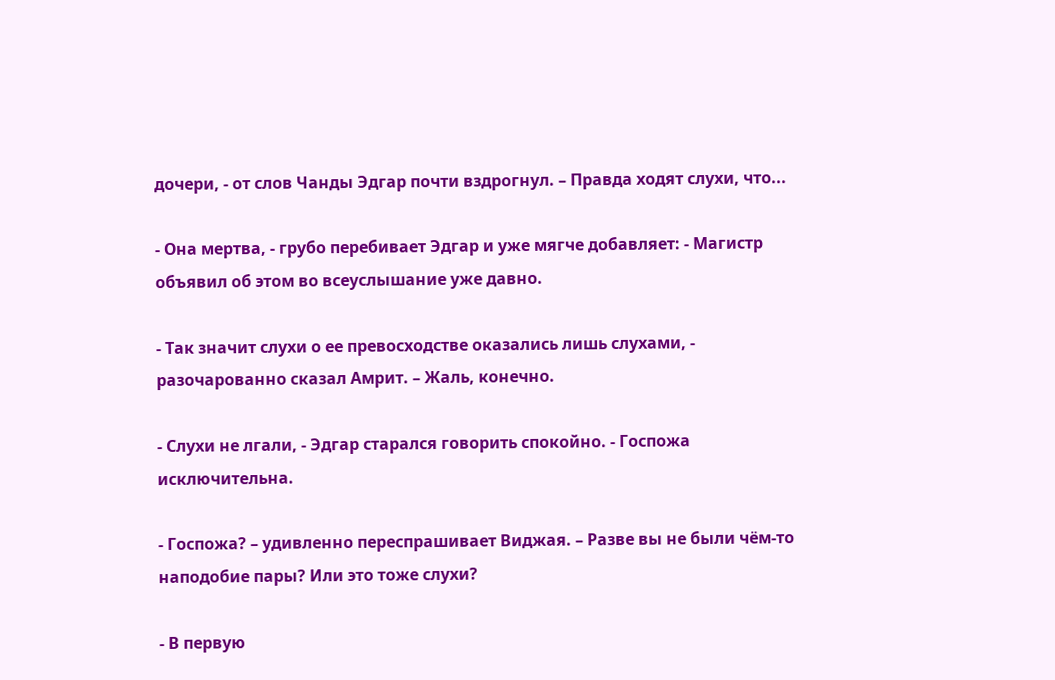дочери, - от слов Чанды Эдгар почти вздрогнул. – Правда ходят слухи, что...

- Она мертва, - грубо перебивает Эдгар и уже мягче добавляет: - Магистр объявил об этом во всеуслышание уже давно.

- Так значит слухи о ее превосходстве оказались лишь слухами, - разочарованно сказал Амрит. – Жаль, конечно.

- Слухи не лгали, - Эдгар старался говорить спокойно. - Госпожа исключительна.

- Госпожа? – удивленно переспрашивает Виджая. – Разве вы не были чём-то наподобие пары? Или это тоже слухи?

- В первую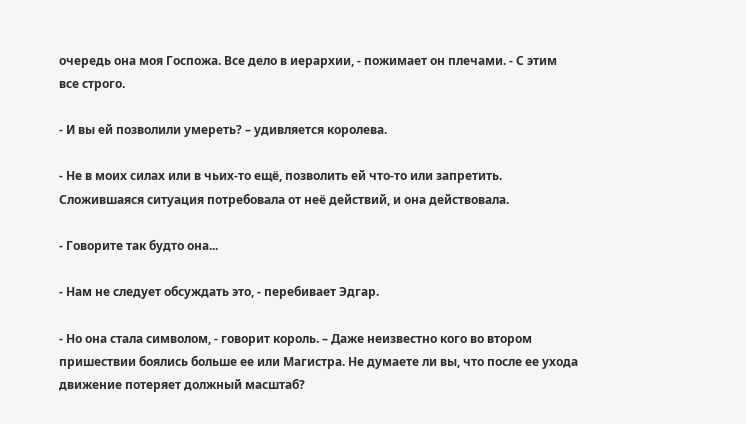очередь она моя Госпожа. Все дело в иерархии, - пожимает он плечами. - С этим все строго.

- И вы ей позволили умереть? – удивляется королева.

- Не в моих силах или в чьих-то ещё, позволить ей что-то или запретить. Сложившаяся ситуация потребовала от неё действий, и она действовала.

- Говорите так будто она...

- Нам не следует обсуждать это, - перебивает Эдгар.

- Но она стала символом, - говорит король. – Даже неизвестно кого во втором пришествии боялись больше ее или Магистра. Не думаете ли вы, что после ее ухода движение потеряет должный масштаб?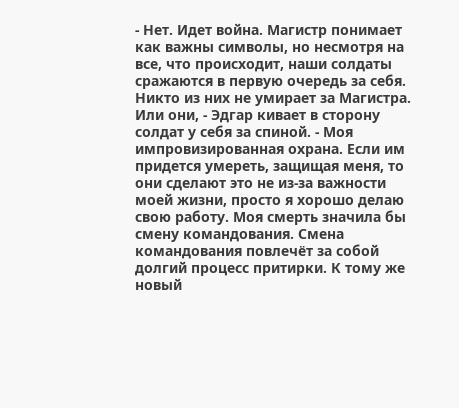- Нет. Идет война. Магистр понимает как важны символы, но несмотря на все, что происходит, наши солдаты сражаются в первую очередь за себя. Никто из них не умирает за Магистра. Или они, - Эдгар кивает в сторону солдат у себя за спиной. - Моя импровизированная охрана. Если им придется умереть, защищая меня, то они сделают это не из-за важности моей жизни, просто я хорошо делаю свою работу. Моя смерть значила бы смену командования. Смена командования повлечёт за собой долгий процесс притирки. К тому же новый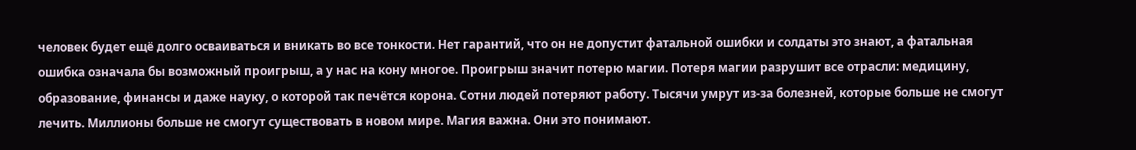человек будет ещё долго осваиваться и вникать во все тонкости. Нет гарантий, что он не допустит фатальной ошибки и солдаты это знают, а фатальная ошибка означала бы возможный проигрыш, а у нас на кону многое. Проигрыш значит потерю магии. Потеря магии разрушит все отрасли: медицину, образование, финансы и даже науку, о которой так печётся корона. Сотни людей потеряют работу. Тысячи умрут из-за болезней, которые больше не смогут лечить. Миллионы больше не смогут существовать в новом мире. Магия важна. Они это понимают.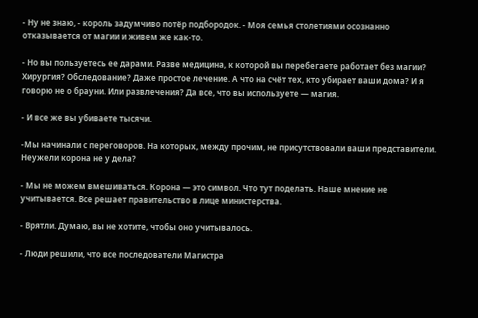- Ну не знаю, - король задумчиво потёр подбородок. - Моя семья столетиями осознанно отказывается от магии и живем же как-то.

- Но вы пользуетесь ее дарами. Разве медицина, к которой вы перебегаете работает без магии? Хирургия? Обследование? Даже простое лечение. А что на счёт тех, кто убирает ваши дома? И я говорю не о брауни. Или развлечения? Да все, что вы используете — магия.

- И все же вы убиваете тысячи.

-Мы начинали с переговоров. На которых, между прочим, не присутствовали ваши представители. Неужели корона не у дела?

- Мы не можем вмешиваться. Корона — это символ. Что тут поделать. Наше мнение не учитывается. Все решает правительство в лице министерства.

- Врятли. Думаю, вы не хотите, чтобы оно учитывалось.

- Люди решили, что все последователи Магистра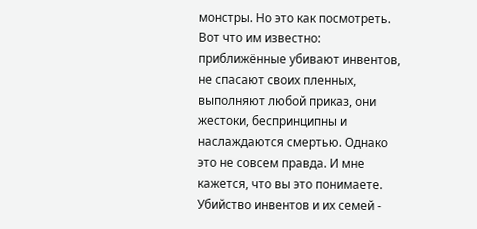монстры. Но это как посмотреть. Вот что им известно: приближённые убивают инвентов, не спасают своих пленных, выполняют любой приказ, они жестоки, беспринципны и наслаждаются смертью. Однако это не совсем правда. И мне кажется, что вы это понимаете. Убийство инвентов и их семей -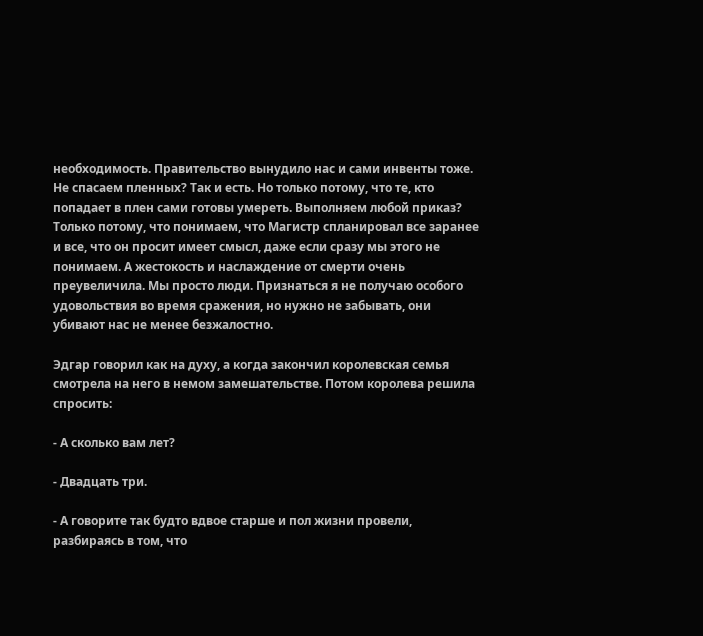необходимость. Правительство вынудило нас и сами инвенты тоже. Не спасаем пленных? Так и есть. Но только потому, что те, кто попадает в плен сами готовы умереть. Выполняем любой приказ? Только потому, что понимаем, что Магистр спланировал все заранее и все, что он просит имеет смысл, даже если сразу мы этого не понимаем. А жестокость и наслаждение от смерти очень преувеличила. Мы просто люди. Признаться я не получаю особого удовольствия во время сражения, но нужно не забывать, они убивают нас не менее безжалостно.

Эдгар говорил как на духу, а когда закончил королевская семья смотрела на него в немом замешательстве. Потом королева решила спросить:

- А сколько вам лет?

- Двадцать три.

- А говорите так будто вдвое старше и пол жизни провели, разбираясь в том, что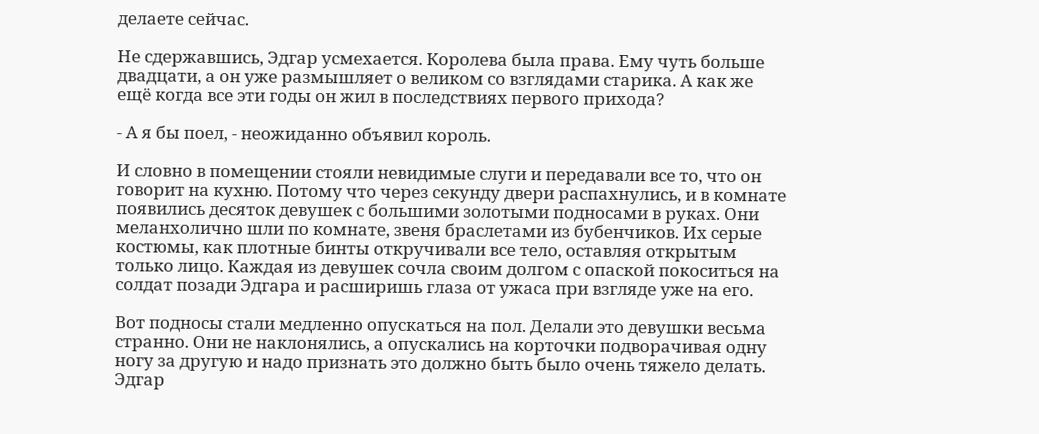делаете сейчас.

Не сдержавшись, Эдгар усмехается. Королева была права. Ему чуть больше двадцати, а он уже размышляет о великом со взглядами старика. А как же ещё когда все эти годы он жил в последствиях первого прихода?

- А я бы поел, - неожиданно объявил король.

И словно в помещении стояли невидимые слуги и передавали все то, что он говорит на кухню. Потому что через секунду двери распахнулись, и в комнате появились десяток девушек с большими золотыми подносами в руках. Они меланхолично шли по комнате, звеня браслетами из бубенчиков. Их серые костюмы, как плотные бинты откручивали все тело, оставляя открытым только лицо. Каждая из девушек сочла своим долгом с опаской покоситься на солдат позади Эдгара и расширишь глаза от ужаса при взгляде уже на его.

Вот подносы стали медленно опускаться на пол. Делали это девушки весьма странно. Они не наклонялись, а опускались на корточки подворачивая одну ногу за другую и надо признать это должно быть было очень тяжело делать. Эдгар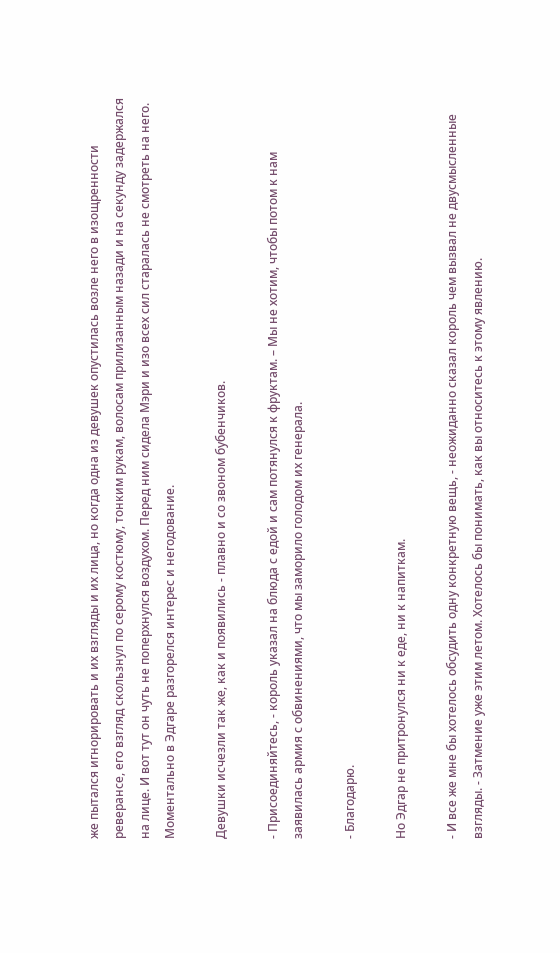же пытался игнорировать и их взгляды и их лица, но когда одна из девушек опустилась возле него в изощренности реверансе, его взгляд скользнул по серому костюму, тонким рукам, волосам прилизанным назади и на секунду задержался на лице. И вот тут он чуть не поперхнулся воздухом. Перед ним сидела Мэри и изо всех сил старалась не смотреть на него. Моментально в Эдгаре разгорелся интерес и негодование.

Девушки исчезли так же, как и появились - плавно и со звоном бубенчиков.

- Присоединяйтесь, - король указал на блюда с едой и сам потянулся к фруктам. – Мы не хотим, чтобы потом к нам заявилась армия с обвинениями, что мы заморило голодом их генерала.

- Благодарю.

Но Эдгар не притронулся ни к еде, ни к напиткам.

- И все же мне бы хотелось обсудить одну конкретную вещь, - неожиданно сказал король чем вызвал не двусмысленные взгляды. - Затмение уже этим летом. Хотелось бы понимать, как вы относитесь к этому явлению.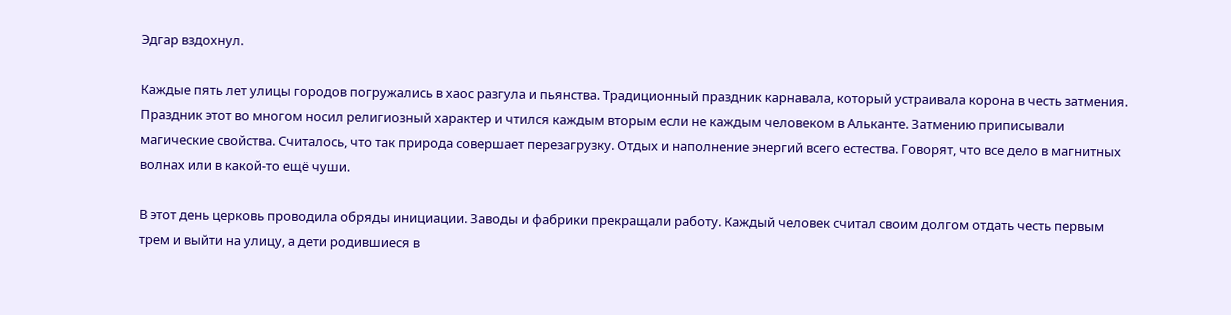Эдгар вздохнул.

Каждые пять лет улицы городов погружались в хаос разгула и пьянства. Традиционный праздник карнавала, который устраивала корона в честь затмения. Праздник этот во многом носил религиозный характер и чтился каждым вторым если не каждым человеком в Альканте. Затмению приписывали магические свойства. Считалось, что так природа совершает перезагрузку. Отдых и наполнение энергий всего естества. Говорят, что все дело в магнитных волнах или в какой-то ещё чуши.

В этот день церковь проводила обряды инициации. Заводы и фабрики прекращали работу. Каждый человек считал своим долгом отдать честь первым трем и выйти на улицу, а дети родившиеся в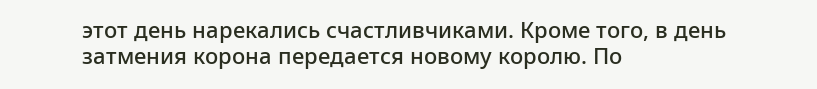этот день нарекались счастливчиками. Кроме того, в день затмения корона передается новому королю. По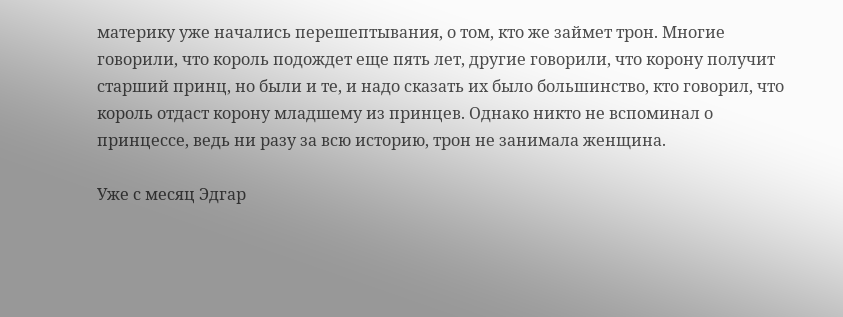материку уже начались перешептывания, о том, кто же займет трон. Многие говорили, что король подождет еще пять лет, другие говорили, что корону получит старший принц, но были и те, и надо сказать их было большинство, кто говорил, что король отдаст корону младшему из принцев. Однако никто не вспоминал о принцессе, ведь ни разу за всю историю, трон не занимала женщина.

Уже с месяц Эдгар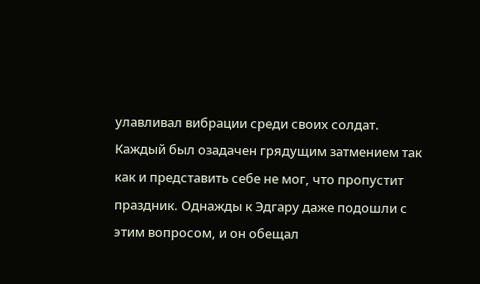улавливал вибрации среди своих солдат. Каждый был озадачен грядущим затмением так как и представить себе не мог, что пропустит праздник. Однажды к Эдгару даже подошли с этим вопросом, и он обещал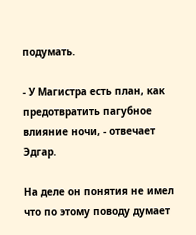подумать.

- У Магистра есть план, как предотвратить пагубное влияние ночи, - отвечает Эдгар.

На деле он понятия не имел что по этому поводу думает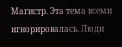Магистр. Эта тема всеми игнорировалась. Люди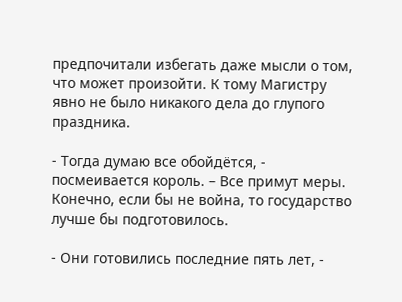предпочитали избегать даже мысли о том, что может произойти. К тому Магистру явно не было никакого дела до глупого праздника.

- Тогда думаю все обойдётся, - посмеивается король. – Все примут меры. Конечно, если бы не война, то государство лучше бы подготовилось.

- Они готовились последние пять лет, -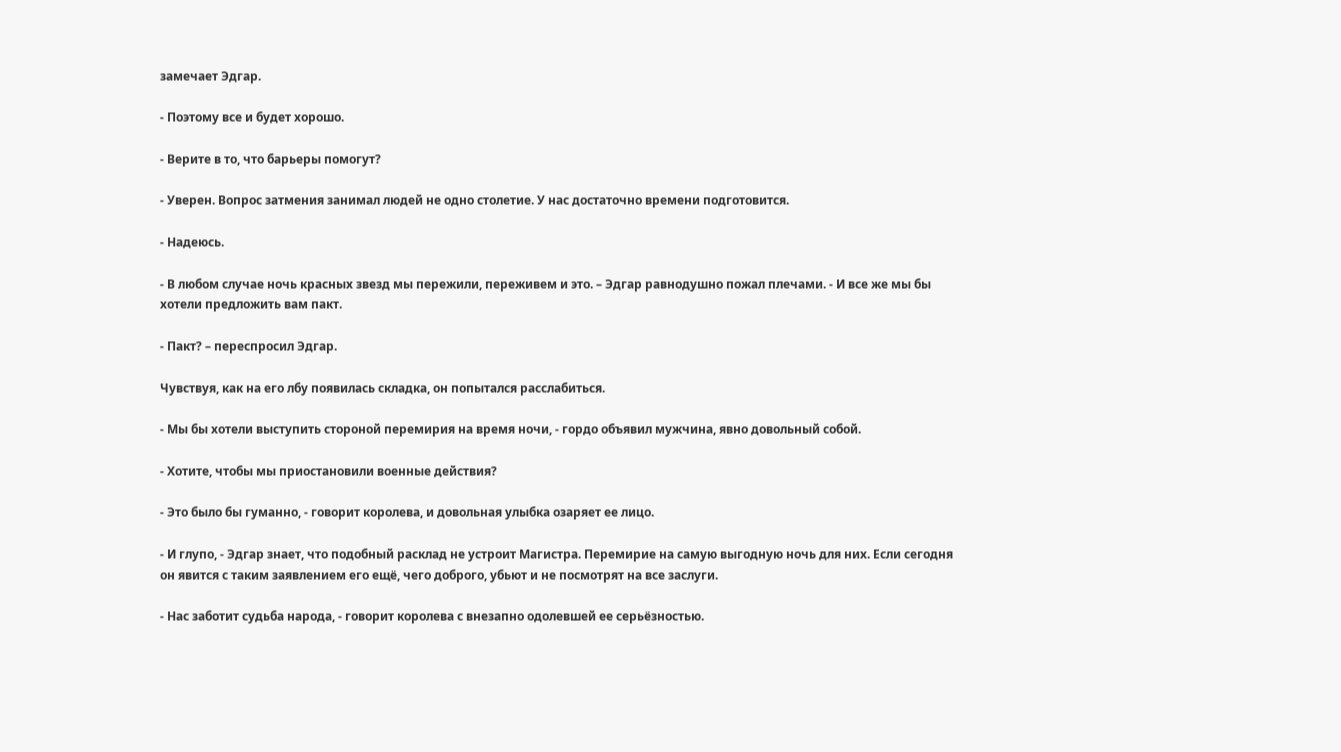замечает Эдгар.

- Поэтому все и будет хорошо.

- Верите в то, что барьеры помогут?

- Уверен. Вопрос затмения занимал людей не одно столетие. У нас достаточно времени подготовится.

- Надеюсь.

- В любом случае ночь красных звезд мы пережили, переживем и это. – Эдгар равнодушно пожал плечами. - И все же мы бы хотели предложить вам пакт.

- Пакт? – переспросил Эдгар.

Чувствуя, как на его лбу появилась складка, он попытался расслабиться.

- Мы бы хотели выступить стороной перемирия на время ночи, - гордо объявил мужчина, явно довольный собой.

- Хотите, чтобы мы приостановили военные действия?

- Это было бы гуманно, - говорит королева, и довольная улыбка озаряет ее лицо.

- И глупо, - Эдгар знает, что подобный расклад не устроит Магистра. Перемирие на самую выгодную ночь для них. Если сегодня он явится с таким заявлением его ещё, чего доброго, убьют и не посмотрят на все заслуги.

- Нас заботит судьба народа, - говорит королева с внезапно одолевшей ее серьёзностью.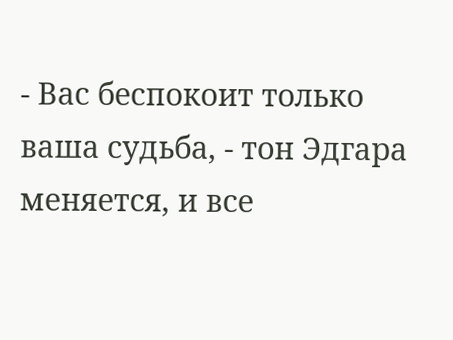- Вас беспокоит только ваша судьба, - тон Эдгара меняется, и все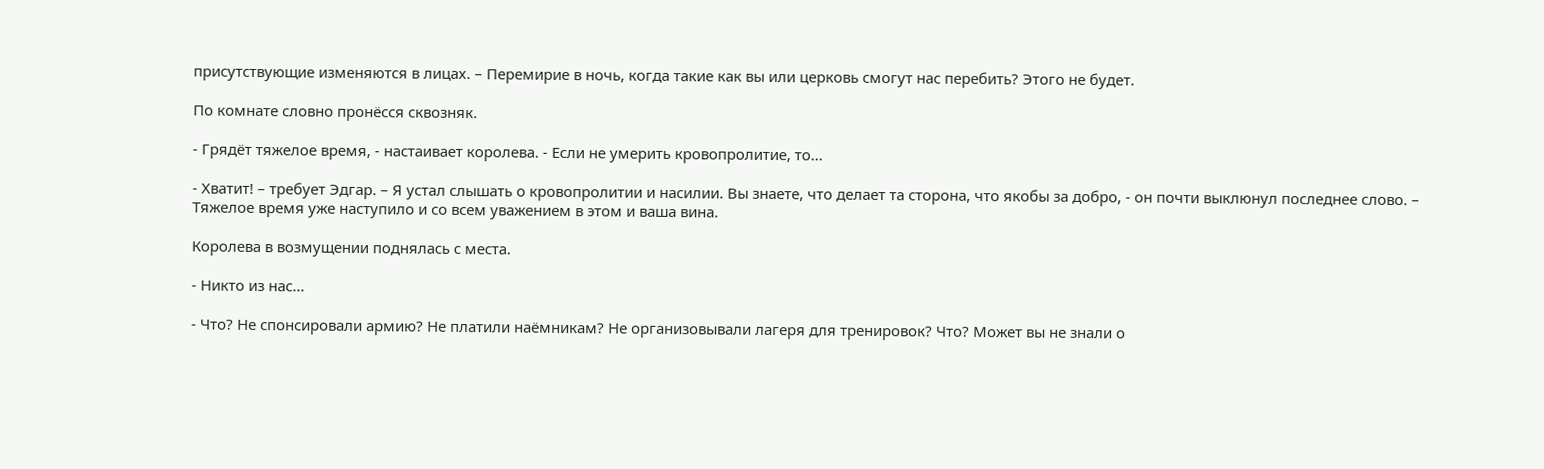присутствующие изменяются в лицах. – Перемирие в ночь, когда такие как вы или церковь смогут нас перебить? Этого не будет.

По комнате словно пронёсся сквозняк.

- Грядёт тяжелое время, - настаивает королева. - Если не умерить кровопролитие, то...

- Хватит! – требует Эдгар. – Я устал слышать о кровопролитии и насилии. Вы знаете, что делает та сторона, что якобы за добро, - он почти выклюнул последнее слово. – Тяжелое время уже наступило и со всем уважением в этом и ваша вина.

Королева в возмущении поднялась с места.

- Никто из нас...

- Что? Не спонсировали армию? Не платили наёмникам? Не организовывали лагеря для тренировок? Что? Может вы не знали о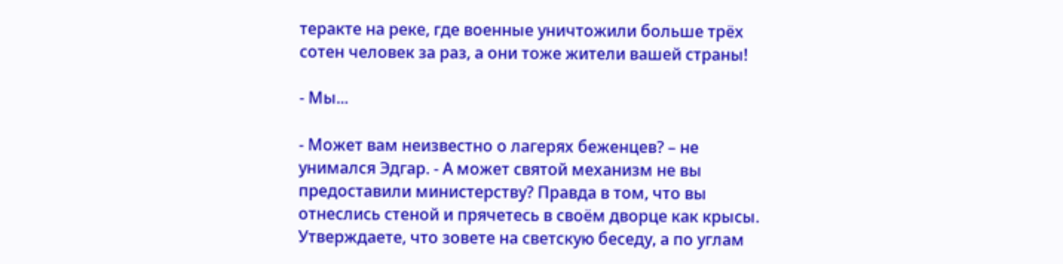теракте на реке, где военные уничтожили больше трёх сотен человек за раз, а они тоже жители вашей страны!

- Мы...

- Может вам неизвестно о лагерях беженцев? – не унимался Эдгар. - А может святой механизм не вы предоставили министерству? Правда в том, что вы отнеслись стеной и прячетесь в своём дворце как крысы. Утверждаете, что зовете на светскую беседу, а по углам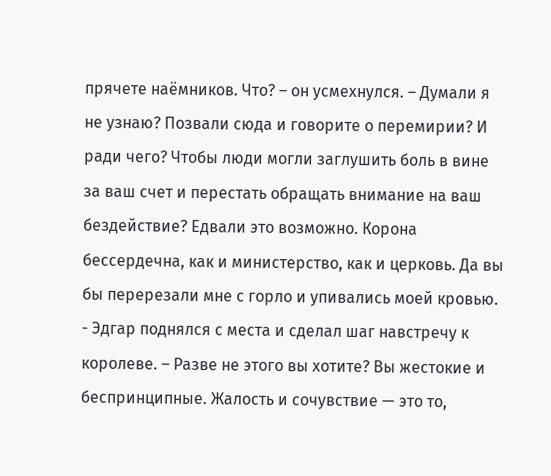прячете наёмников. Что? – он усмехнулся. – Думали я не узнаю? Позвали сюда и говорите о перемирии? И ради чего? Чтобы люди могли заглушить боль в вине за ваш счет и перестать обращать внимание на ваш бездействие? Едвали это возможно. Корона бессердечна, как и министерство, как и церковь. Да вы бы перерезали мне с горло и упивались моей кровью. - Эдгар поднялся с места и сделал шаг навстречу к королеве. – Разве не этого вы хотите? Вы жестокие и беспринципные. Жалость и сочувствие — это то,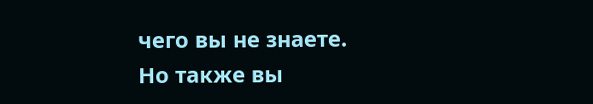чего вы не знаете. Но также вы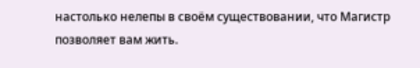настолько нелепы в своём существовании, что Магистр позволяет вам жить.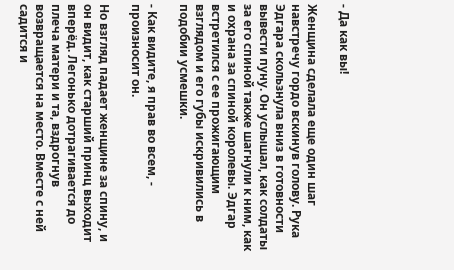- Да как вы!

Женщина сделала еще один шаг навстречу гордо вскинув голову. Рука Эдгара скользнула вниз в готовности вывести пуну. Он услышал, как солдаты за его спиной также шагнули к ним, как и охрана за спиной королевы. Эдгар встретился с ее прожигающим взглядом и его губы искривились в подобии усмешки.

- Как видите, я прав во всем, - произносит он.

Но взгляд падает женщине за спину, и он видит, как старший принц выходит вперёд. Легонько дотрагивается до плеча матери и та, вздрогнув возвращается на место. Вместе с ней садится и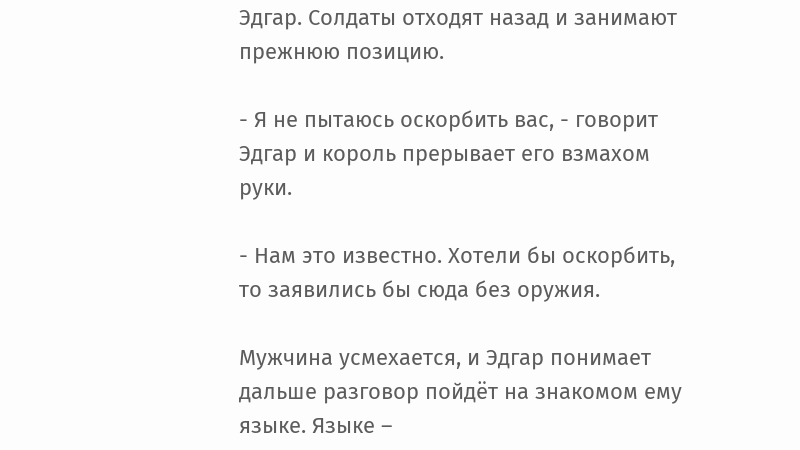Эдгар. Солдаты отходят назад и занимают прежнюю позицию.

- Я не пытаюсь оскорбить вас, - говорит Эдгар и король прерывает его взмахом руки.

- Нам это известно. Хотели бы оскорбить, то заявились бы сюда без оружия.

Мужчина усмехается, и Эдгар понимает дальше разговор пойдёт на знакомом ему языке. Языке –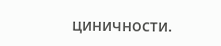циничности.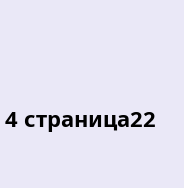4 страница22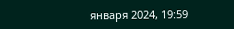января 2024, 19:59